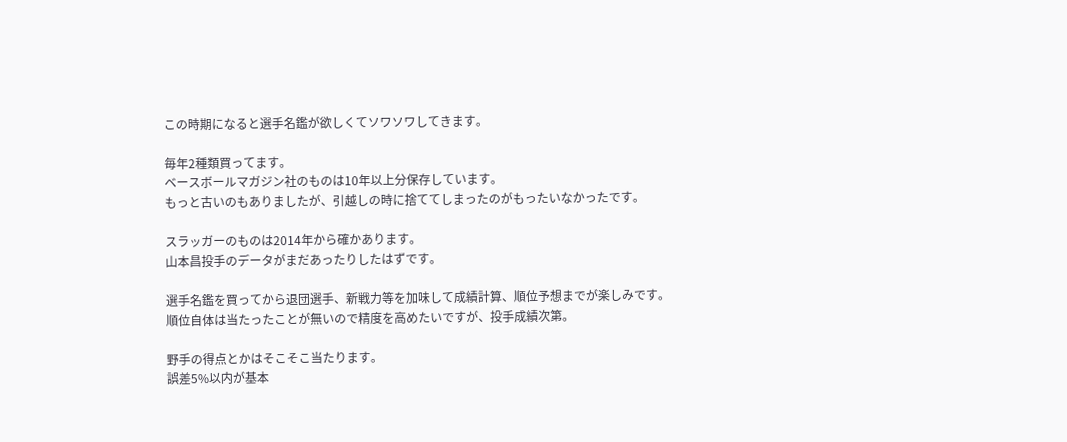この時期になると選手名鑑が欲しくてソワソワしてきます。

毎年2種類買ってます。
ベースボールマガジン社のものは10年以上分保存しています。
もっと古いのもありましたが、引越しの時に捨ててしまったのがもったいなかったです。

スラッガーのものは2014年から確かあります。
山本昌投手のデータがまだあったりしたはずです。

選手名鑑を買ってから退団選手、新戦力等を加味して成績計算、順位予想までが楽しみです。
順位自体は当たったことが無いので精度を高めたいですが、投手成績次第。

野手の得点とかはそこそこ当たります。
誤差5%以内が基本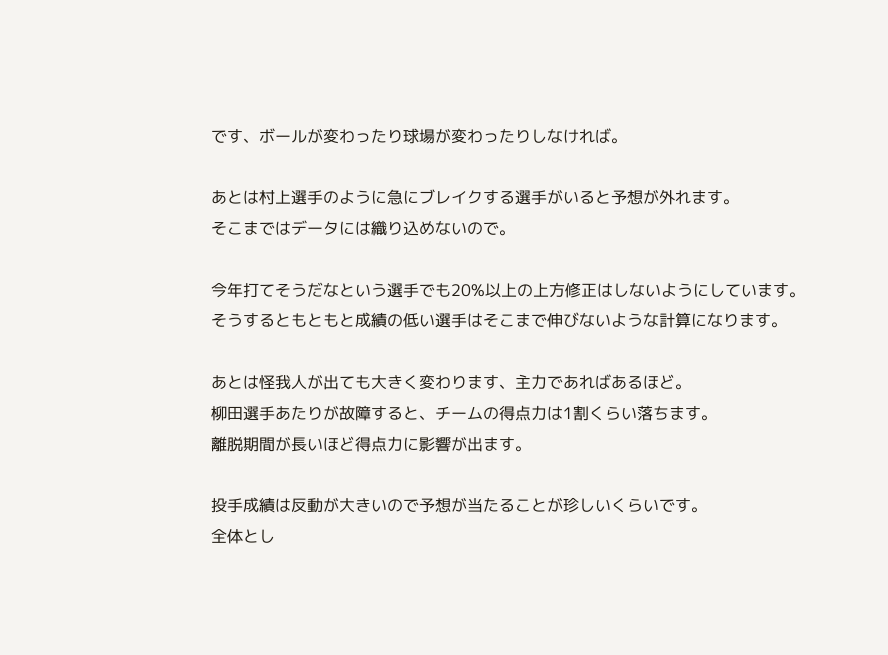です、ボールが変わったり球場が変わったりしなければ。

あとは村上選手のように急にブレイクする選手がいると予想が外れます。
そこまではデータには織り込めないので。

今年打てそうだなという選手でも20%以上の上方修正はしないようにしています。
そうするともともと成績の低い選手はそこまで伸びないような計算になります。

あとは怪我人が出ても大きく変わります、主力であればあるほど。
柳田選手あたりが故障すると、チームの得点力は1割くらい落ちます。
離脱期間が長いほど得点力に影響が出ます。

投手成績は反動が大きいので予想が当たることが珍しいくらいです。
全体とし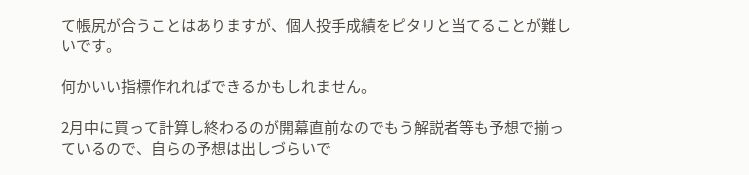て帳尻が合うことはありますが、個人投手成績をピタリと当てることが難しいです。

何かいい指標作れればできるかもしれません。

2月中に買って計算し終わるのが開幕直前なのでもう解説者等も予想で揃っているので、自らの予想は出しづらいで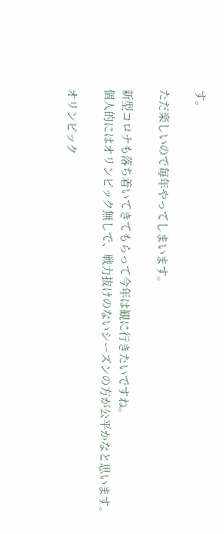す。

ただ楽しいので毎年やってしまいます。

新型コロナも落ち着いてきてもらって今年は観に行きたいですね。
個人的にはオリンピック無しで、戦力抜けのないシーズンの方が公平かなと思います。

オリンピック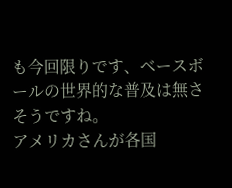も今回限りです、ベースボールの世界的な普及は無さそうですね。
アメリカさんが各国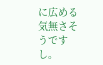に広める気無さそうですし。